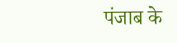पंजाब के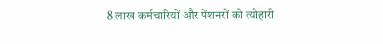8 लाख कर्मचारियों और पेंशनरों को त्योहारी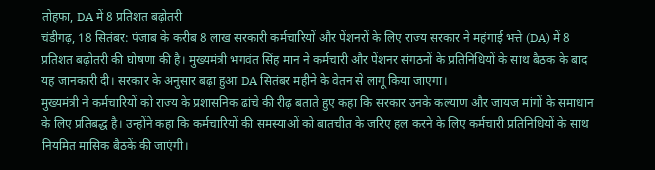तोहफा, DA में 8 प्रतिशत बढ़ोतरी
चंडीगढ़, 18 सितंबर: पंजाब के करीब 8 लाख सरकारी कर्मचारियों और पेंशनरों के लिए राज्य सरकार ने महंगाई भत्ते (DA) में 8 प्रतिशत बढ़ोतरी की घोषणा की है। मुख्यमंत्री भगवंत सिंह मान ने कर्मचारी और पेंशनर संगठनों के प्रतिनिधियों के साथ बैठक के बाद यह जानकारी दी। सरकार के अनुसार बढ़ा हुआ DA सितंबर महीने के वेतन से लागू किया जाएगा।
मुख्यमंत्री ने कर्मचारियों को राज्य के प्रशासनिक ढांचे की रीढ़ बताते हुए कहा कि सरकार उनके कल्याण और जायज मांगों के समाधान के लिए प्रतिबद्ध है। उन्होंने कहा कि कर्मचारियों की समस्याओं को बातचीत के जरिए हल करने के लिए कर्मचारी प्रतिनिधियों के साथ नियमित मासिक बैठकें की जाएंगी।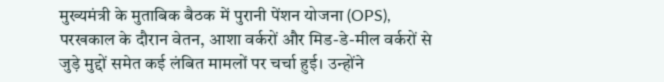मुख्यमंत्री के मुताबिक बैठक में पुरानी पेंशन योजना (OPS), परखकाल के दौरान वेतन, आशा वर्करों और मिड-डे-मील वर्करों से जुड़े मुद्दों समेत कई लंबित मामलों पर चर्चा हुई। उन्होंने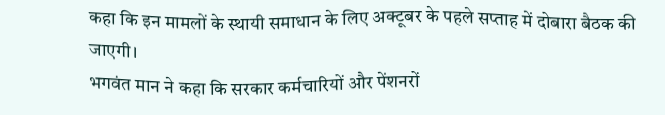कहा कि इन मामलों के स्थायी समाधान के लिए अक्टूबर के पहले सप्ताह में दोबारा बैठक की जाएगी।
भगवंत मान ने कहा कि सरकार कर्मचारियों और पेंशनरों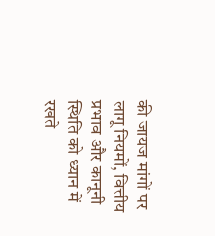की जायज मांगों पर लागू नियमों, वित्तीय प्रभाव और कानूनी स्थिति को ध्यान में रखते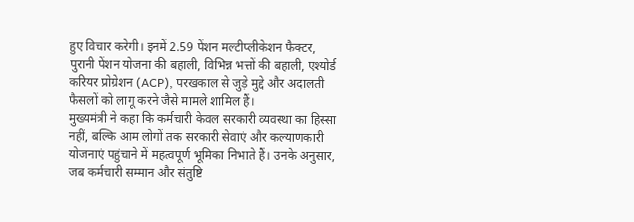हुए विचार करेगी। इनमें 2.59 पेंशन मल्टीप्लीकेशन फैक्टर, पुरानी पेंशन योजना की बहाली, विभिन्न भत्तों की बहाली, एश्योर्ड करियर प्रोग्रेशन (ACP), परखकाल से जुड़े मुद्दे और अदालती फैसलों को लागू करने जैसे मामले शामिल हैं।
मुख्यमंत्री ने कहा कि कर्मचारी केवल सरकारी व्यवस्था का हिस्सा नहीं, बल्कि आम लोगों तक सरकारी सेवाएं और कल्याणकारी योजनाएं पहुंचाने में महत्वपूर्ण भूमिका निभाते हैं। उनके अनुसार, जब कर्मचारी सम्मान और संतुष्टि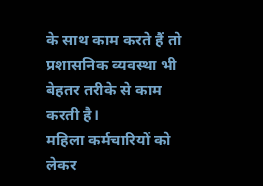के साथ काम करते हैं तो प्रशासनिक व्यवस्था भी बेहतर तरीके से काम करती है।
महिला कर्मचारियों को लेकर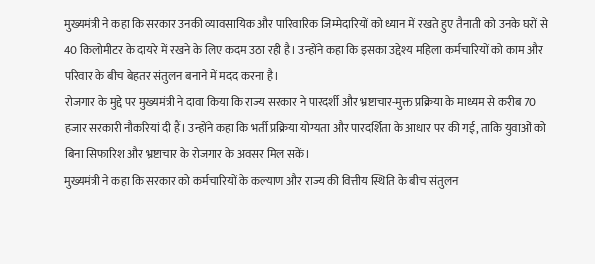मुख्यमंत्री ने कहा कि सरकार उनकी व्यावसायिक और पारिवारिक जिम्मेदारियों को ध्यान में रखते हुए तैनाती को उनके घरों से 40 किलोमीटर के दायरे में रखने के लिए कदम उठा रही है। उन्होंने कहा कि इसका उद्देश्य महिला कर्मचारियों को काम और परिवार के बीच बेहतर संतुलन बनाने में मदद करना है।
रोजगार के मुद्दे पर मुख्यमंत्री ने दावा किया कि राज्य सरकार ने पारदर्शी और भ्रष्टाचार-मुक्त प्रक्रिया के माध्यम से करीब 70 हजार सरकारी नौकरियां दी हैं। उन्होंने कहा कि भर्ती प्रक्रिया योग्यता और पारदर्शिता के आधार पर की गई, ताकि युवाओं को बिना सिफारिश और भ्रष्टाचार के रोजगार के अवसर मिल सकें।
मुख्यमंत्री ने कहा कि सरकार को कर्मचारियों के कल्याण और राज्य की वित्तीय स्थिति के बीच संतुलन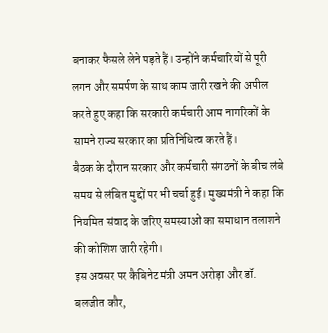बनाकर फैसले लेने पड़ते हैं। उन्होंने कर्मचारियों से पूरी लगन और समर्पण के साथ काम जारी रखने की अपील करते हुए कहा कि सरकारी कर्मचारी आम नागरिकों के सामने राज्य सरकार का प्रतिनिधित्व करते हैं।
बैठक के दौरान सरकार और कर्मचारी संगठनों के बीच लंबे समय से लंबित मुद्दों पर भी चर्चा हुई। मुख्यमंत्री ने कहा कि नियमित संवाद के जरिए समस्याओं का समाधान तलाशने की कोशिश जारी रहेगी।
इस अवसर पर कैबिनेट मंत्री अमन अरोड़ा और डॉ. बलजीत कौर,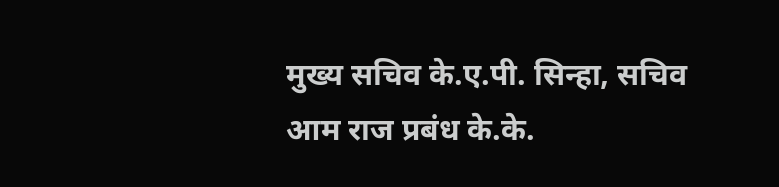मुख्य सचिव के.ए.पी. सिन्हा, सचिव आम राज प्रबंध के.के.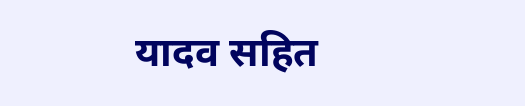यादव सहित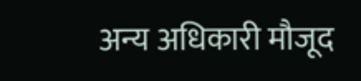अन्य अधिकारी मौजूद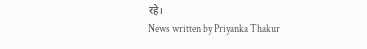रहे।
News written by Priyanka Thakur